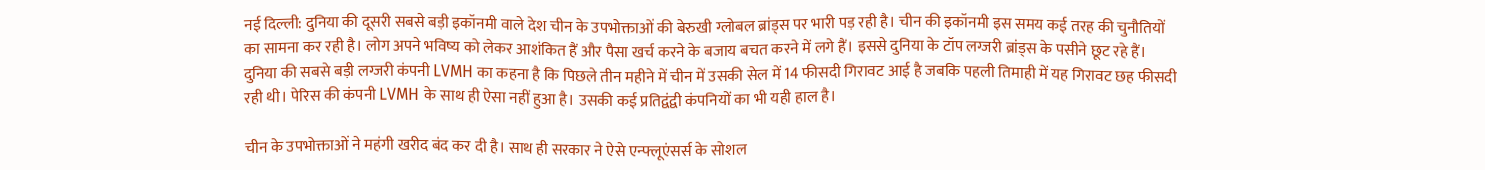नई दिल्ली: दुनिया की दूसरी सबसे बड़ी इकॉनमी वाले देश चीन के उपभोक्ताओं की बेरुखी ग्लोबल ब्रांड्स पर भारी पड़ रही है। चीन की इकॉनमी इस समय कई तरह की चुनौतियों का सामना कर रही है। लोग अपने भविष्य को लेकर आशंकित हैं और पैसा खर्च करने के बजाय बचत करने में लगे हैं। इससे दुनिया के टॉप लग्जरी ब्रांड्स के पसीने छूट रहे हैं। दुनिया की सबसे बड़ी लग्जरी कंपनी LVMH का कहना है कि पिछले तीन महीने में चीन में उसकी सेल में 14 फीसदी गिरावट आई है जबकि पहली तिमाही में यह गिरावट छह फीसदी रही थी। पेरिस की कंपनी LVMH के साथ ही ऐसा नहीं हुआ है। उसकी कई प्रतिद्वंद्वी कंपनियों का भी यही हाल है।

चीन के उपभोक्ताओं ने महंगी खरीद बंद कर दी है। साथ ही सरकार ने ऐसे एन्फ्लूएंसर्स के सोशल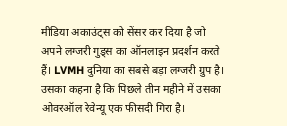मीडिया अकाउंट्स को सेंसर कर दिया है जो अपने लग्जरी गुड्स का ऑनलाइन प्रदर्शन करते हैं। LVMH दुनिया का सबसे बड़ा लग्जरी ग्रुप है। उसका कहना है कि पिछले तीन महीने में उसका ओवरऑल रेवेन्यू एक फीसदी गिरा है।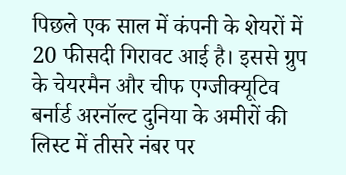पिछले एक साल में कंपनी के शेयरों में 20 फीसदी गिरावट आई है। इससे ग्रुप के चेयरमैन और चीफ एग्जीक्यूटिव बर्नार्ड अरनॉल्ट दुनिया के अमीरों की लिस्ट में तीसरे नंबर पर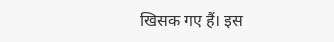खिसक गए हैं। इस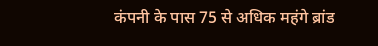कंपनी के पास 75 से अधिक महंगे ब्रांड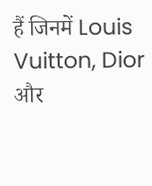हैं जिनमें Louis Vuitton, Dior और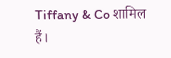Tiffany & Co शामिल हैं।